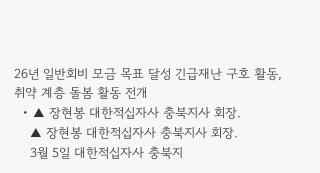26년 일반회비 모금 목표 달성 긴급재난 구호 활동, 취약 계층 돌봄 활동 전개
  • ▲ 장현봉 대한적십자사 충북지사 회장.
    ▲ 장현봉 대한적십자사 충북지사 회장.
    3월 5일 대한적십자사 충북지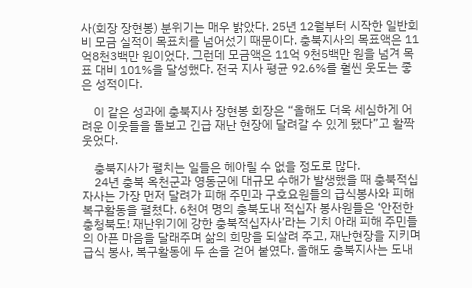사(회장 장현봉) 분위기는 매우 밝았다. 25년 12월부터 시작한 일반회비 모금 실적이 목표치를 넘어섰기 때문이다. 충북지사의 목표액은 11억8천3백만 원이었다. 그런데 모금액은 11억 9천5백만 원을 넘겨 목표 대비 101%을 달성했다. 전국 지사 평균 92.6%를 훨씬 웃도는 좋은 성적이다.

    이 같은 성과에 충북지사 장현봉 회장은 “올해도 더욱 세심하게 어려운 이웃들을 돌보고 긴급 재난 현장에 달려갈 수 있게 됐다”고 활짝 웃었다.

    충북지사가 펼치는 일들은 헤아릴 수 없을 정도로 많다.
    24년 충북 옥천군과 영동군에 대규모 수해가 발생했을 때 충북적십자사는 가장 먼저 달려가 피해 주민과 구호요원들의 급식봉사와 피해 복구활동을 펼쳤다. 6천여 명의 충북도내 적십자 봉사원들은 ‘안전한 충청북도! 재난위기에 강한 충북적십자사’라는 기치 아래 피해 주민들의 아픈 마음을 달래주며 삶의 희망을 되살려 주고, 재난현장을 지키며 급식 봉사, 복구활동에 두 손을 걷어 붙였다. 올해도 충북지사는 도내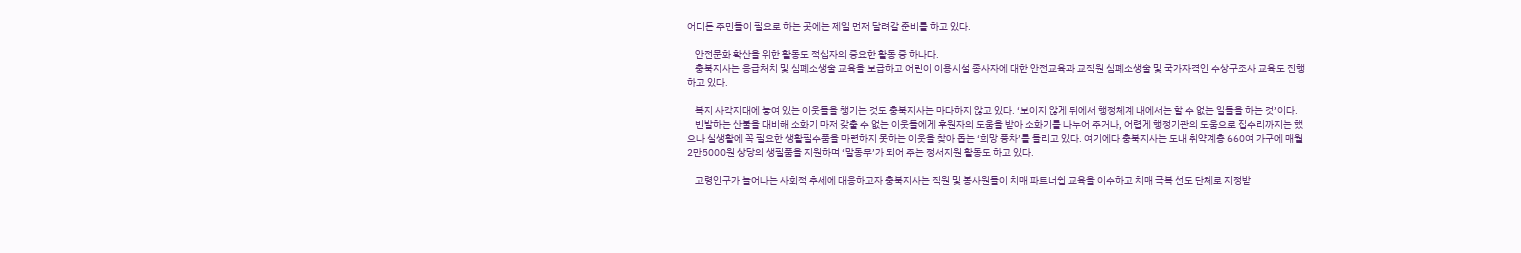어디든 주민들이 필요로 하는 곳에는 제일 먼저 달려갈 준비를 하고 있다.

    안전문화 확산을 위한 활동도 적십자의 중요한 활동 중 하나다.
    충북지사는 응급처치 및 심폐소생술 교육을 보급하고 어린이 이용시설 종사자에 대한 안전교육과 교직원 심폐소생술 및 국가자격인 수상구조사 교육도 진행하고 있다.

    복지 사각지대에 놓여 있는 이웃들을 챙기는 것도 충북지사는 마다하지 않고 있다. ‘보이지 않게 뒤에서 행정체계 내에서는 할 수 없는 일들을 하는 것’이다.
    빈발하는 산불을 대비해 소화기 마저 갖출 수 없는 이웃들에게 후원자의 도움을 받아 소화기를 나누어 주거나, 어렵게 행정기관의 도움으로 집수리까지는 했으나 실생활에 꼭 필요한 생활필수품을 마련하지 못하는 이웃을 찾아 돕는 ‘희망 풍차’를 돌리고 있다. 여기에다 충북지사는 도내 취약계층 660여 가구에 매월 2만5000원 상당의 생필품을 지원하며 ‘말동무’가 되어 주는 정서지원 활동도 하고 있다.

    고령인구가 늘어나는 사회적 추세에 대응하고자 충북지사는 직원 및 봉사원들이 치매 파트너쉽 교육을 이수하고 치매 극복 선도 단체로 지정받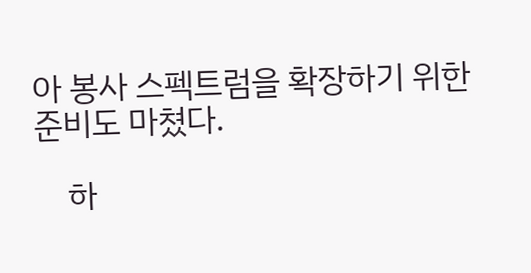아 봉사 스펙트럼을 확장하기 위한 준비도 마쳤다.

    하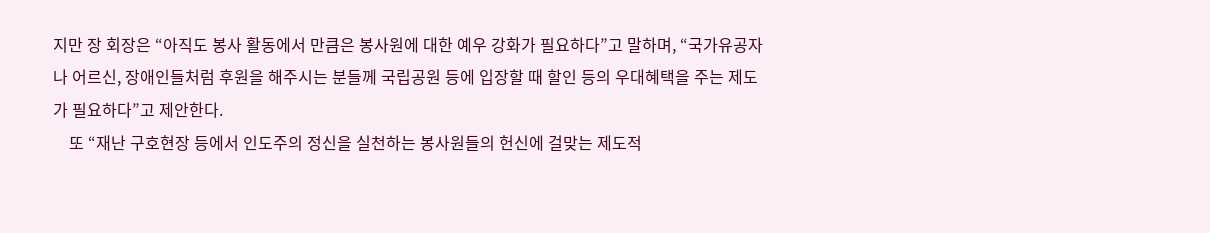지만 장 회장은 “아직도 봉사 활동에서 만큼은 봉사원에 대한 예우 강화가 필요하다”고 말하며, “국가유공자나 어르신, 장애인들처럼 후원을 해주시는 분들께 국립공원 등에 입장할 때 할인 등의 우대혜택을 주는 제도가 필요하다”고 제안한다.
    또 “재난 구호현장 등에서 인도주의 정신을 실천하는 봉사원들의 헌신에 걸맞는 제도적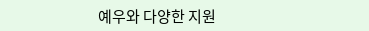예우와 다양한 지원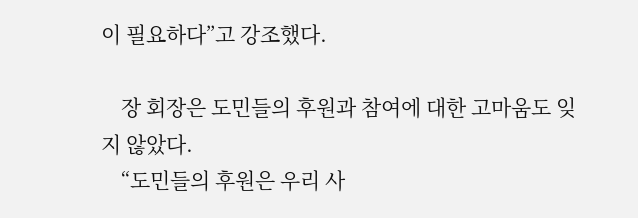이 필요하다”고 강조했다.

    장 회장은 도민들의 후원과 참여에 대한 고마움도 잊지 않았다.
    “도민들의 후원은 우리 사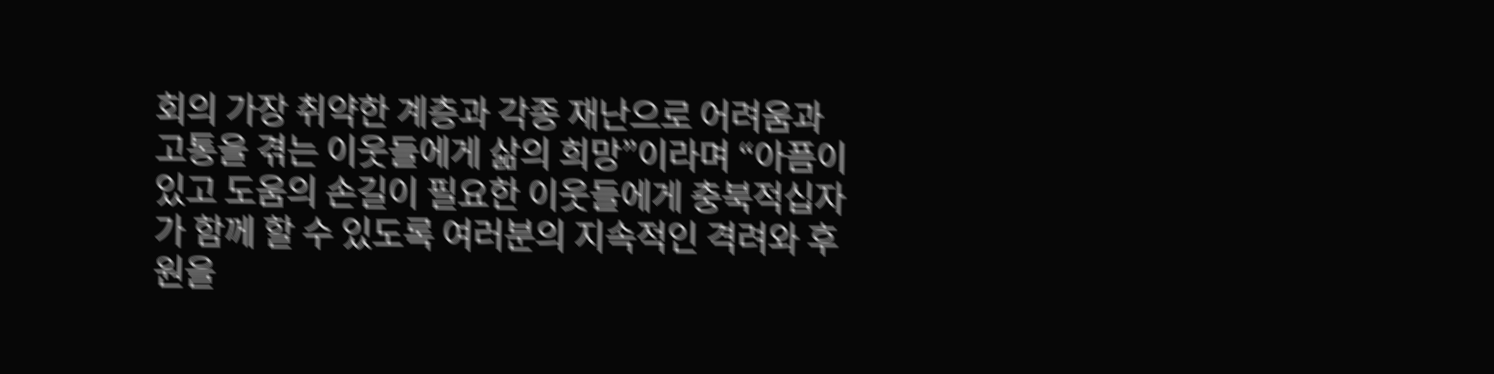회의 가장 취약한 계층과 각종 재난으로 어려움과 고통을 겪는 이웃들에게 삶의 희망”이라며 “아픔이 있고 도움의 손길이 필요한 이웃들에게 충북적십자가 함께 할 수 있도록 여러분의 지속적인 격려와 후원을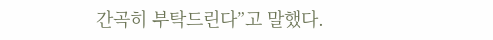간곡히 부탁드린다”고 말했다.